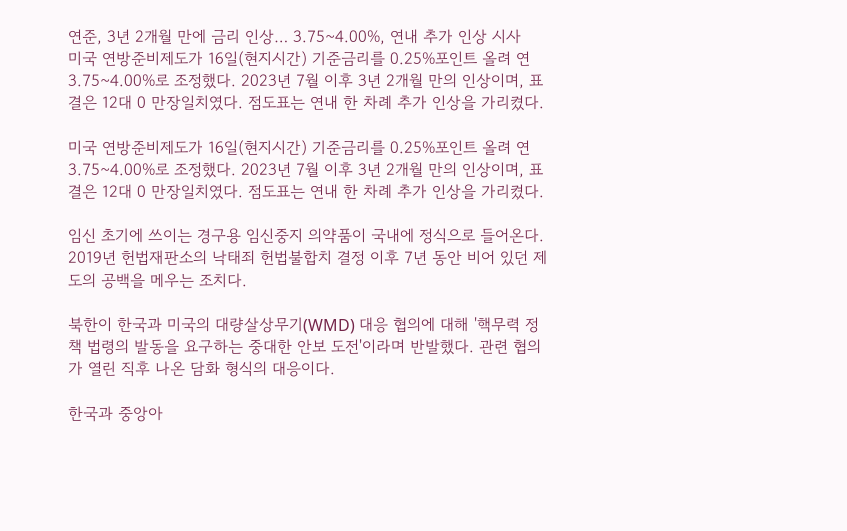연준, 3년 2개월 만에 금리 인상… 3.75~4.00%, 연내 추가 인상 시사
미국 연방준비제도가 16일(현지시간) 기준금리를 0.25%포인트 올려 연 3.75~4.00%로 조정했다. 2023년 7월 이후 3년 2개월 만의 인상이며, 표결은 12대 0 만장일치였다. 점도표는 연내 한 차례 추가 인상을 가리켰다.

미국 연방준비제도가 16일(현지시간) 기준금리를 0.25%포인트 올려 연 3.75~4.00%로 조정했다. 2023년 7월 이후 3년 2개월 만의 인상이며, 표결은 12대 0 만장일치였다. 점도표는 연내 한 차례 추가 인상을 가리켰다.

임신 초기에 쓰이는 경구용 임신중지 의약품이 국내에 정식으로 들어온다. 2019년 헌법재판소의 낙태죄 헌법불합치 결정 이후 7년 동안 비어 있던 제도의 공백을 메우는 조치다.

북한이 한국과 미국의 대량살상무기(WMD) 대응 협의에 대해 '핵무력 정책 법령의 발동을 요구하는 중대한 안보 도전'이라며 반발했다. 관련 협의가 열린 직후 나온 담화 형식의 대응이다.

한국과 중앙아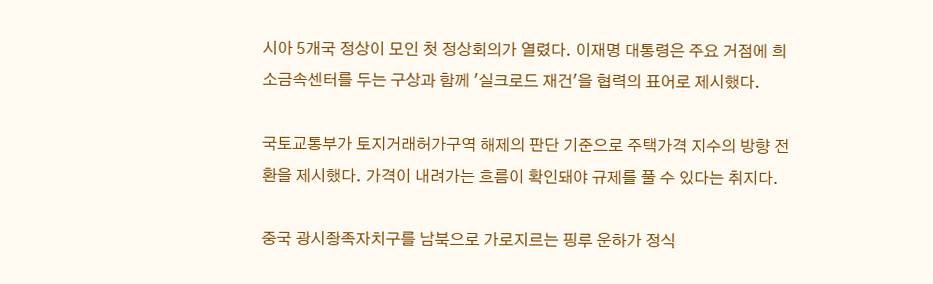시아 5개국 정상이 모인 첫 정상회의가 열렸다. 이재명 대통령은 주요 거점에 희소금속센터를 두는 구상과 함께 '실크로드 재건'을 협력의 표어로 제시했다.

국토교통부가 토지거래허가구역 해제의 판단 기준으로 주택가격 지수의 방향 전환을 제시했다. 가격이 내려가는 흐름이 확인돼야 규제를 풀 수 있다는 취지다.

중국 광시좡족자치구를 남북으로 가로지르는 핑루 운하가 정식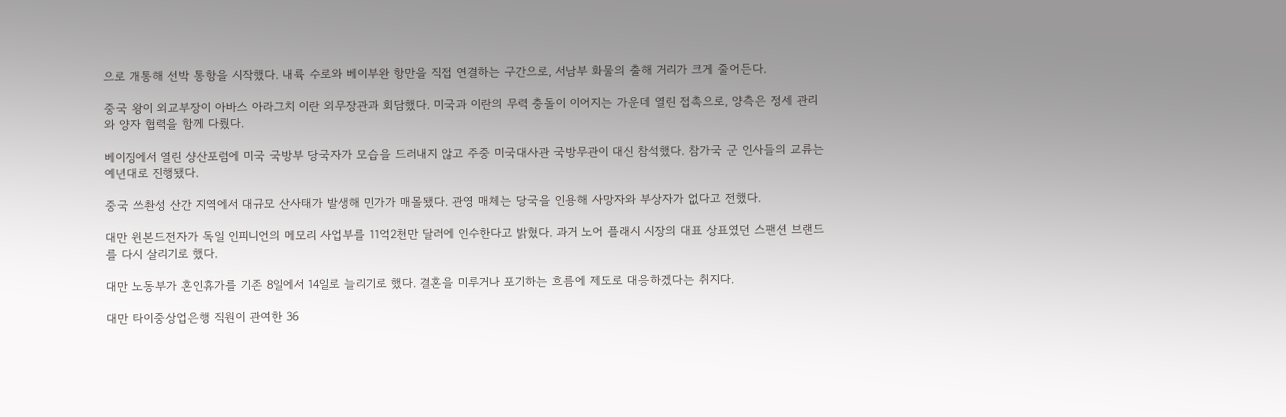으로 개통해 선박 통항을 시작했다. 내륙 수로와 베이부완 항만을 직접 연결하는 구간으로, 서남부 화물의 출해 거리가 크게 줄어든다.

중국 왕이 외교부장이 아바스 아라그치 이란 외무장관과 회담했다. 미국과 이란의 무력 충돌이 이어지는 가운데 열린 접촉으로, 양측은 정세 관리와 양자 협력을 함께 다뤘다.

베이징에서 열린 샹산포럼에 미국 국방부 당국자가 모습을 드러내지 않고 주중 미국대사관 국방무관이 대신 참석했다. 참가국 군 인사들의 교류는 예년대로 진행됐다.

중국 쓰촨성 산간 지역에서 대규모 산사태가 발생해 민가가 매몰됐다. 관영 매체는 당국을 인용해 사망자와 부상자가 없다고 전했다.

대만 윈본드전자가 독일 인피니언의 메모리 사업부를 11억2천만 달러에 인수한다고 밝혔다. 과거 노어 플래시 시장의 대표 상표였던 스팬션 브랜드를 다시 살리기로 했다.

대만 노동부가 혼인휴가를 기존 8일에서 14일로 늘리기로 했다. 결혼을 미루거나 포기하는 흐름에 제도로 대응하겠다는 취지다.

대만 타이중상업은행 직원이 관여한 36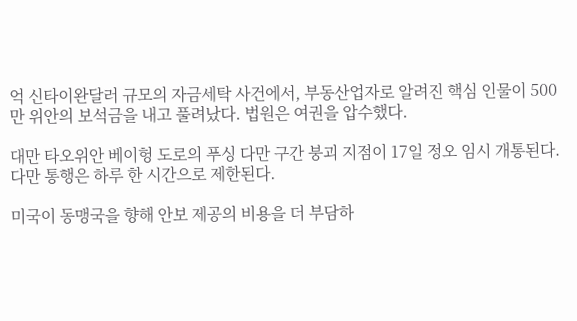억 신타이완달러 규모의 자금세탁 사건에서, 부동산업자로 알려진 핵심 인물이 500만 위안의 보석금을 내고 풀려났다. 법원은 여권을 압수했다.

대만 타오위안 베이헝 도로의 푸싱 다만 구간 붕괴 지점이 17일 정오 임시 개통된다. 다만 통행은 하루 한 시간으로 제한된다.

미국이 동맹국을 향해 안보 제공의 비용을 더 부담하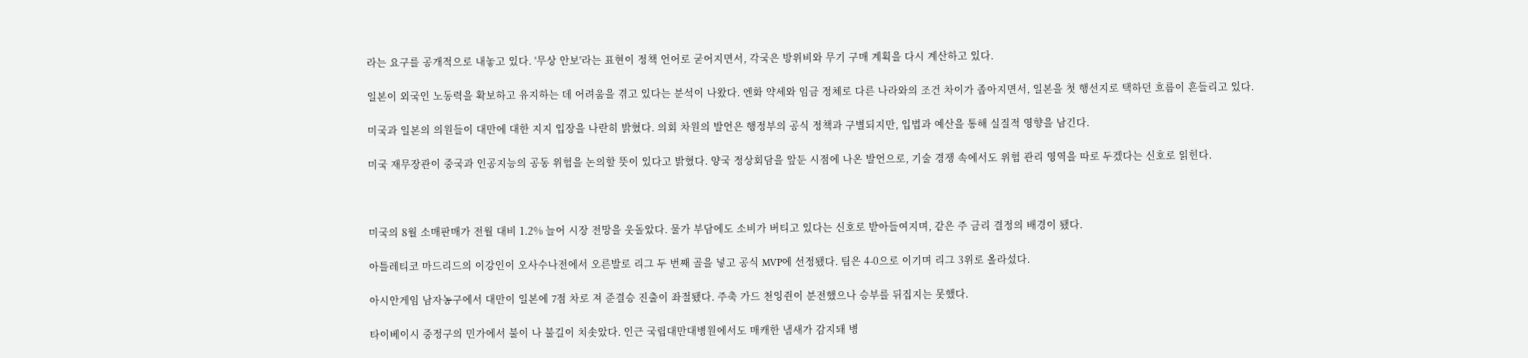라는 요구를 공개적으로 내놓고 있다. '무상 안보'라는 표현이 정책 언어로 굳어지면서, 각국은 방위비와 무기 구매 계획을 다시 계산하고 있다.

일본이 외국인 노동력을 확보하고 유지하는 데 어려움을 겪고 있다는 분석이 나왔다. 엔화 약세와 임금 정체로 다른 나라와의 조건 차이가 좁아지면서, 일본을 첫 행선지로 택하던 흐름이 흔들리고 있다.

미국과 일본의 의원들이 대만에 대한 지지 입장을 나란히 밝혔다. 의회 차원의 발언은 행정부의 공식 정책과 구별되지만, 입법과 예산을 통해 실질적 영향을 남긴다.

미국 재무장관이 중국과 인공지능의 공동 위험을 논의할 뜻이 있다고 밝혔다. 양국 정상회담을 앞둔 시점에 나온 발언으로, 기술 경쟁 속에서도 위험 관리 영역을 따로 두겠다는 신호로 읽힌다.



미국의 8월 소매판매가 전월 대비 1.2% 늘어 시장 전망을 웃돌았다. 물가 부담에도 소비가 버티고 있다는 신호로 받아들여지며, 같은 주 금리 결정의 배경이 됐다.

아틀레티코 마드리드의 이강인이 오사수나전에서 오른발로 리그 두 번째 골을 넣고 공식 MVP에 선정됐다. 팀은 4-0으로 이기며 리그 3위로 올라섰다.

아시안게임 남자농구에서 대만이 일본에 7점 차로 져 준결승 진출이 좌절됐다. 주축 가드 천잉쥔이 분전했으나 승부를 뒤집지는 못했다.

타이베이시 중정구의 민가에서 불이 나 불길이 치솟았다. 인근 국립대만대병원에서도 매캐한 냄새가 감지돼 병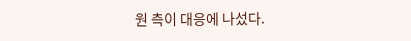원 측이 대응에 나섰다.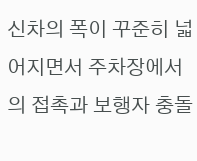신차의 폭이 꾸준히 넓어지면서 주차장에서의 접촉과 보행자 충돌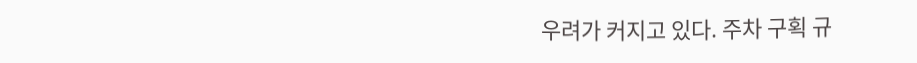우려가 커지고 있다. 주차 구획 규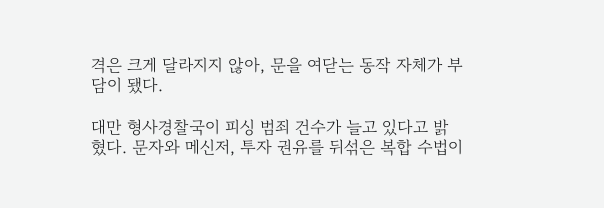격은 크게 달라지지 않아, 문을 여닫는 동작 자체가 부담이 됐다.

대만 형사경찰국이 피싱 범죄 건수가 늘고 있다고 밝혔다. 문자와 메신저, 투자 권유를 뒤섞은 복합 수법이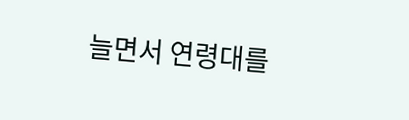늘면서 연령대를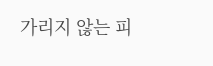가리지 않는 피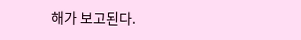해가 보고된다.